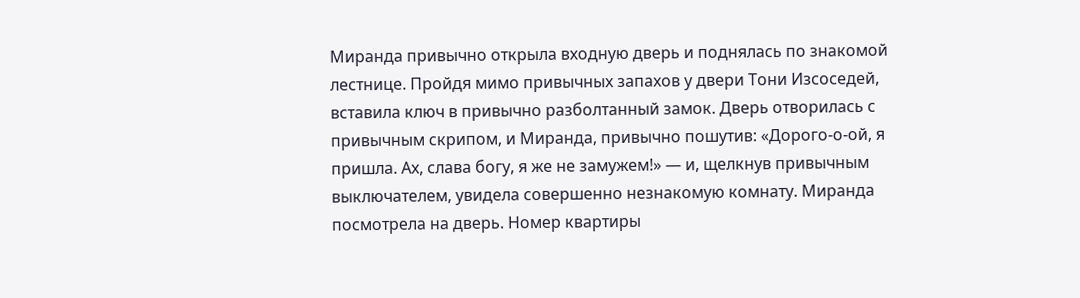Миранда привычно открыла входную дверь и поднялась по знакомой лестнице. Пройдя мимо привычных запахов у двери Тони Изсоседей, вставила ключ в привычно разболтанный замок. Дверь отворилась с привычным скрипом, и Миранда, привычно пошутив: «Дорого-о-ой, я пришла. Ах, слава богу, я же не замужем!» — и, щелкнув привычным выключателем, увидела совершенно незнакомую комнату. Миранда посмотрела на дверь. Номер квартиры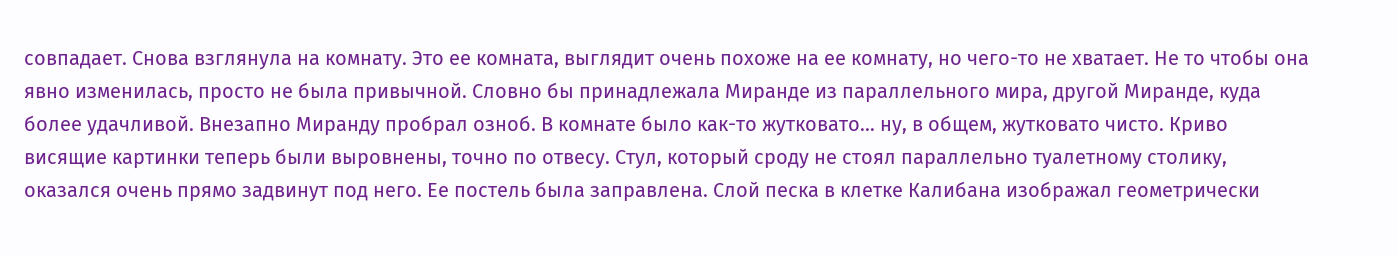совпадает. Снова взглянула на комнату. Это ее комната, выглядит очень похоже на ее комнату, но чего-то не хватает. Не то чтобы она явно изменилась, просто не была привычной. Словно бы принадлежала Миранде из параллельного мира, другой Миранде, куда более удачливой. Внезапно Миранду пробрал озноб. В комнате было как-то жутковато… ну, в общем, жутковато чисто. Криво висящие картинки теперь были выровнены, точно по отвесу. Стул, который сроду не стоял параллельно туалетному столику, оказался очень прямо задвинут под него. Ее постель была заправлена. Слой песка в клетке Калибана изображал геометрически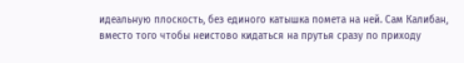идеальную плоскость, без единого катышка помета на ней. Сам Калибан, вместо того чтобы неистово кидаться на прутья сразу по приходу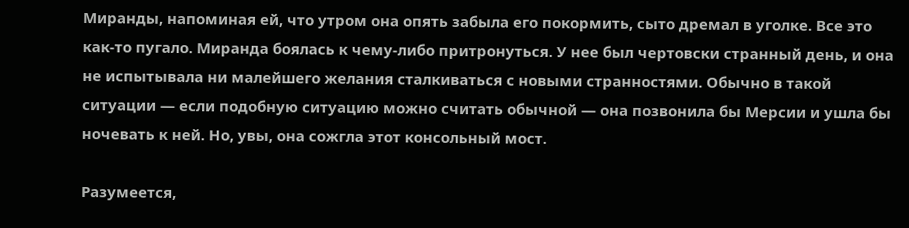Миранды, напоминая ей, что утром она опять забыла его покормить, сыто дремал в уголке. Все это как-то пугало. Миранда боялась к чему-либо притронуться. У нее был чертовски странный день, и она не испытывала ни малейшего желания сталкиваться с новыми странностями. Обычно в такой ситуации — если подобную ситуацию можно считать обычной — она позвонила бы Мерсии и ушла бы ночевать к ней. Но, увы, она сожгла этот консольный мост.

Разумеется,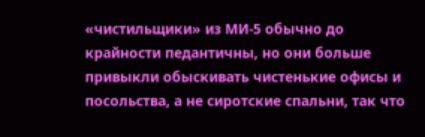«чистильщики» из МИ-5 обычно до крайности педантичны, но они больше привыкли обыскивать чистенькие офисы и посольства, а не сиротские спальни, так что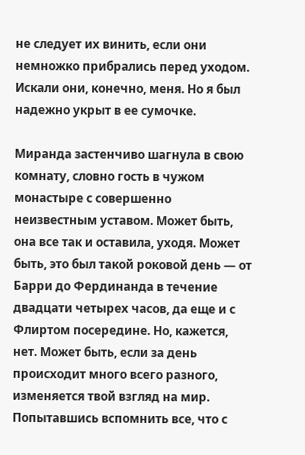не следует их винить, если они немножко прибрались перед уходом. Искали они, конечно, меня. Но я был надежно укрыт в ее сумочке.

Миранда застенчиво шагнула в свою комнату, словно гость в чужом монастыре с совершенно неизвестным уставом. Может быть, она все так и оставила, уходя. Может быть, это был такой роковой день — от Барри до Фердинанда в течение двадцати четырех часов, да еще и с Флиртом посередине. Но, кажется, нет. Может быть, если за день происходит много всего разного, изменяется твой взгляд на мир. Попытавшись вспомнить все, что с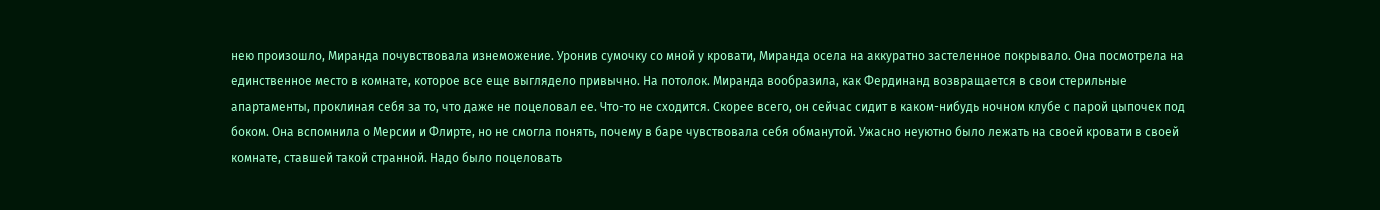нею произошло, Миранда почувствовала изнеможение. Уронив сумочку со мной у кровати, Миранда осела на аккуратно застеленное покрывало. Она посмотрела на единственное место в комнате, которое все еще выглядело привычно. На потолок. Миранда вообразила, как Фердинанд возвращается в свои стерильные апартаменты, проклиная себя за то, что даже не поцеловал ее. Что-то не сходится. Скорее всего, он сейчас сидит в каком-нибудь ночном клубе с парой цыпочек под боком. Она вспомнила о Мерсии и Флирте, но не смогла понять, почему в баре чувствовала себя обманутой. Ужасно неуютно было лежать на своей кровати в своей комнате, ставшей такой странной. Надо было поцеловать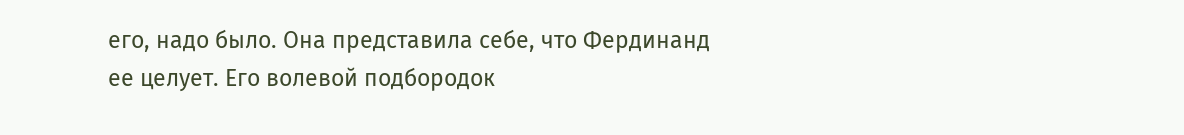его, надо было. Она представила себе, что Фердинанд ее целует. Его волевой подбородок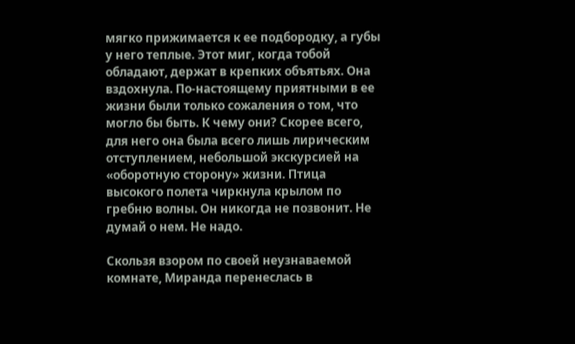мягко прижимается к ее подбородку, а губы у него теплые. Этот миг, когда тобой обладают, держат в крепких объятьях. Она вздохнула. По-настоящему приятными в ее жизни были только сожаления о том, что могло бы быть. К чему они? Скорее всего, для него она была всего лишь лирическим отступлением, небольшой экскурсией на «оборотную сторону» жизни. Птица высокого полета чиркнула крылом по гребню волны. Он никогда не позвонит. Не думай о нем. Не надо.

Скользя взором по своей неузнаваемой комнате, Миранда перенеслась в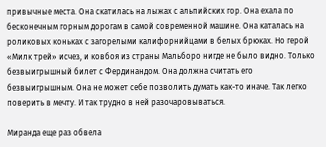привычные места. Она скатилась на лыжах с альпийских гор. Она ехала по бесконечным горным дорогам в самой современной машине. Она каталась на роликовых коньках с загорелыми калифорнийцами в белых брюках. Но герой «Милк трей» исчез, и ковбоя из страны Мальборо нигде не было видно. Только безвыигрышный билет с Фердинандом. Она должна считать его безвыигрышным. Она не может себе позволить думать как-то иначе. Так легко поверить в мечту. И так трудно в ней разочаровываться.

Миранда еще раз обвела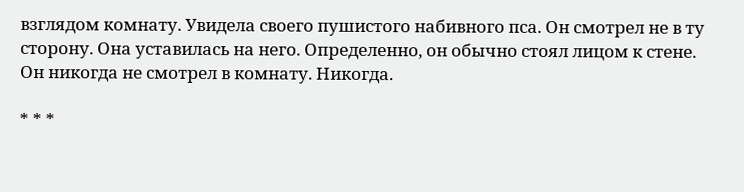взглядом комнату. Увидела своего пушистого набивного пса. Он смотрел не в ту сторону. Она уставилась на него. Определенно, он обычно стоял лицом к стене. Он никогда не смотрел в комнату. Никогда.

* * *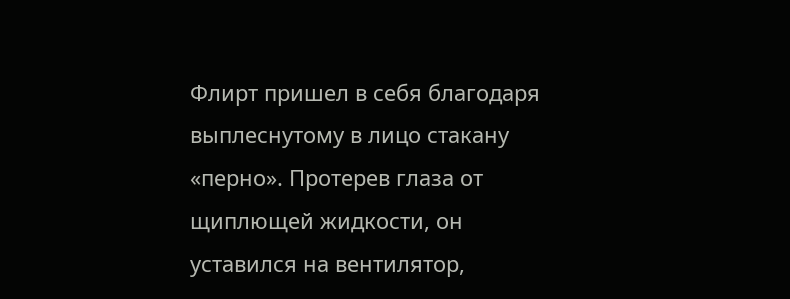Флирт пришел в себя благодаря выплеснутому в лицо стакану «перно». Протерев глаза от щиплющей жидкости, он уставился на вентилятор,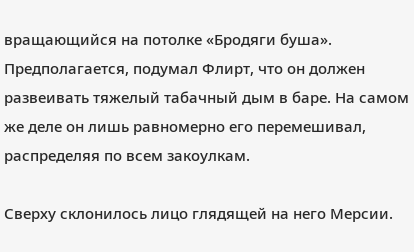вращающийся на потолке «Бродяги буша». Предполагается, подумал Флирт, что он должен развеивать тяжелый табачный дым в баре. На самом же деле он лишь равномерно его перемешивал, распределяя по всем закоулкам.

Сверху склонилось лицо глядящей на него Мерсии.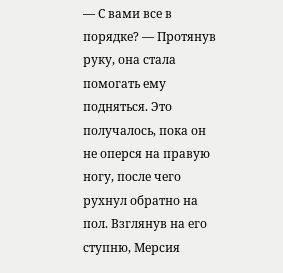— С вами все в порядке? — Протянув руку, она стала помогать ему подняться. Это получалось, пока он не оперся на правую ногу, после чего рухнул обратно на пол. Взглянув на его ступню, Мерсия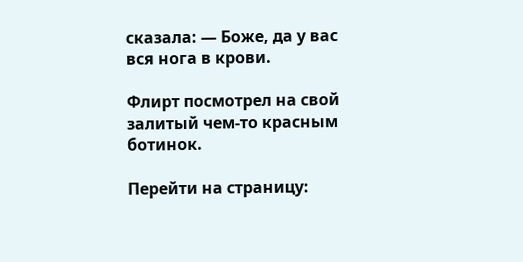сказала: — Боже, да у вас вся нога в крови.

Флирт посмотрел на свой залитый чем-то красным ботинок.

Перейти на страницу: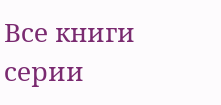Все книги серии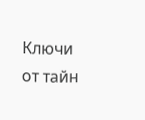Ключи от тайн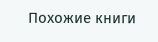Похожие книги